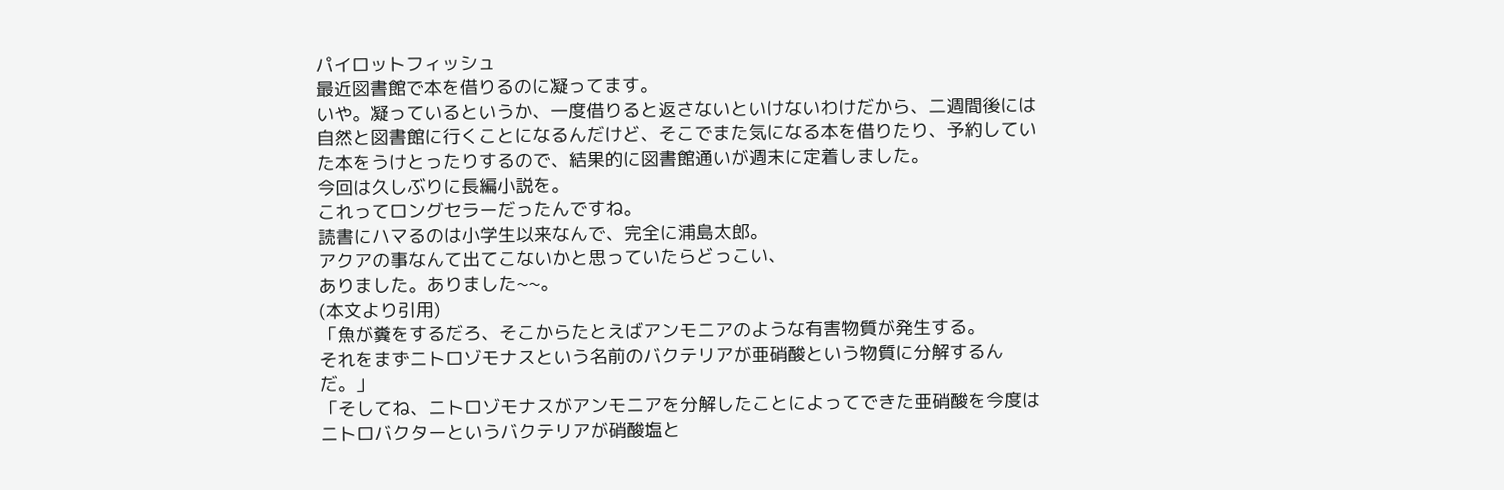パイロットフィッシュ
最近図書館で本を借りるのに凝ってます。
いや。凝っているというか、一度借りると返さないといけないわけだから、二週間後には自然と図書館に行くことになるんだけど、そこでまた気になる本を借りたり、予約していた本をうけとったりするので、結果的に図書館通いが週末に定着しました。
今回は久しぶりに長編小説を。
これってロングセラーだったんですね。
読書にハマるのは小学生以来なんで、完全に浦島太郎。
アクアの事なんて出てこないかと思っていたらどっこい、
ありました。ありました~~。
(本文より引用)
「魚が糞をするだろ、そこからたとえばアンモニアのような有害物質が発生する。
それをまずニトロゾモナスという名前のバクテリアが亜硝酸という物質に分解するんだ。」
「そしてね、ニトロゾモナスがアンモニアを分解したことによってできた亜硝酸を今度はニトロバクターというバクテリアが硝酸塩と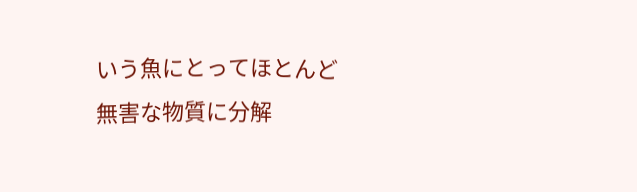いう魚にとってほとんど無害な物質に分解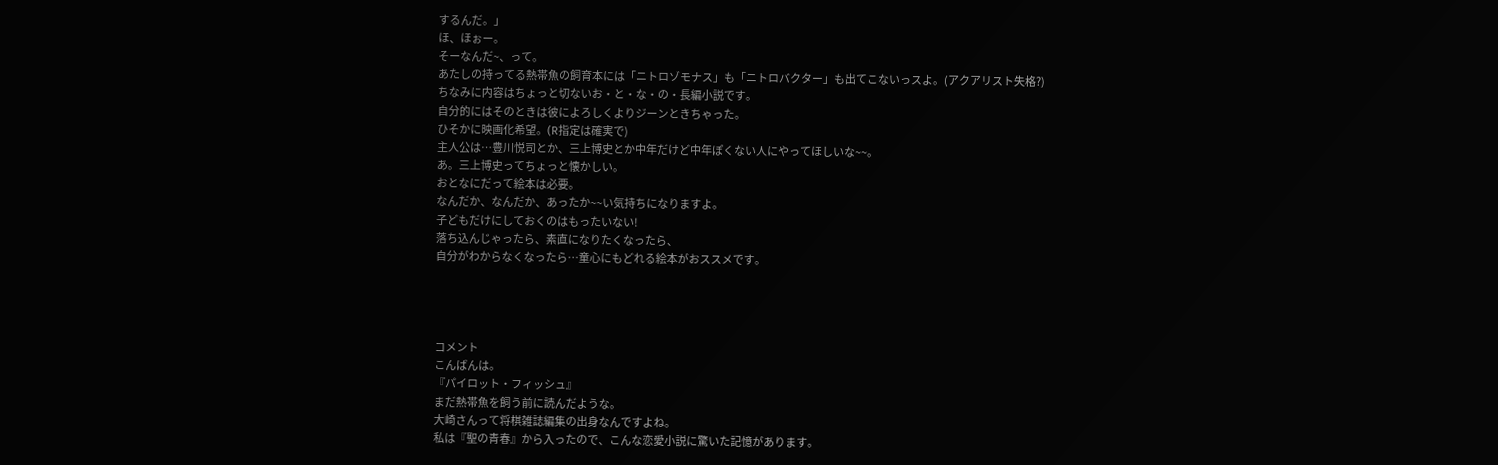するんだ。」
ほ、ほぉー。
そーなんだ~、って。
あたしの持ってる熱帯魚の飼育本には「ニトロゾモナス」も「ニトロバクター」も出てこないっスよ。(アクアリスト失格?)
ちなみに内容はちょっと切ないお・と・な・の・長編小説です。
自分的にはそのときは彼によろしくよりジーンときちゃった。
ひそかに映画化希望。(R指定は確実で)
主人公は…豊川悦司とか、三上博史とか中年だけど中年ぽくない人にやってほしいな~~。
あ。三上博史ってちょっと懐かしい。
おとなにだって絵本は必要。
なんだか、なんだか、あったか~~い気持ちになりますよ。
子どもだけにしておくのはもったいない!
落ち込んじゃったら、素直になりたくなったら、
自分がわからなくなったら…童心にもどれる絵本がおススメです。




コメント
こんばんは。
『パイロット・フィッシュ』
まだ熱帯魚を飼う前に読んだような。
大崎さんって将棋雑誌編集の出身なんですよね。
私は『聖の青春』から入ったので、こんな恋愛小説に驚いた記憶があります。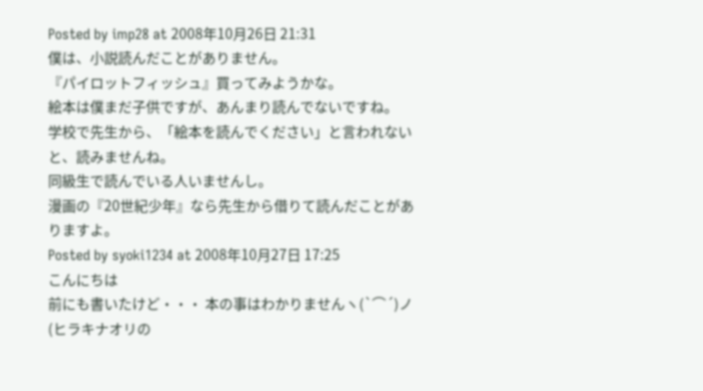Posted by imp28 at 2008年10月26日 21:31
僕は、小説読んだことがありません。
『パイロットフィッシュ』買ってみようかな。
絵本は僕まだ子供ですが、あんまり読んでないですね。
学校で先生から、「絵本を読んでください」と言われないと、読みませんね。
同級生で読んでいる人いませんし。
漫画の『20世紀少年』なら先生から借りて読んだことがありますよ。
Posted by syoki1234 at 2008年10月27日 17:25
こんにちは
前にも書いたけど・・・ 本の事はわかりませんヽ(`⌒´)ノ (ヒラキナオリの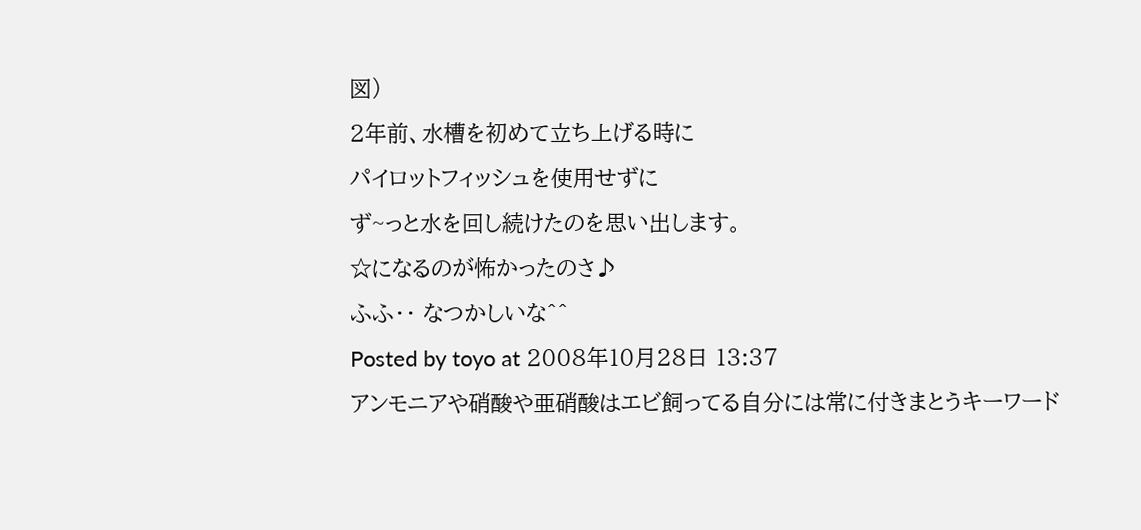図)
2年前、水槽を初めて立ち上げる時に
パイロットフィッシュを使用せずに
ず~っと水を回し続けたのを思い出します。
☆になるのが怖かったのさ♪
ふふ・・ なつかしいな^^
Posted by toyo at 2008年10月28日 13:37
アンモニアや硝酸や亜硝酸はエビ飼ってる自分には常に付きまとうキーワード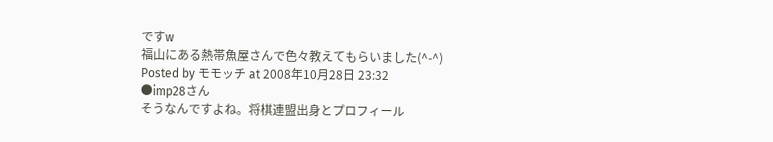ですw
福山にある熱帯魚屋さんで色々教えてもらいました(^-^)
Posted by モモッチ at 2008年10月28日 23:32
●imp28さん
そうなんですよね。将棋連盟出身とプロフィール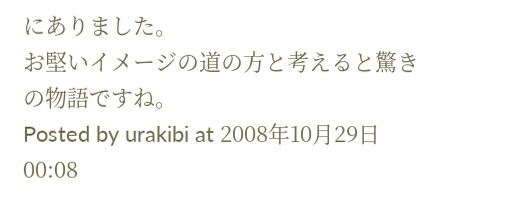にありました。
お堅いイメージの道の方と考えると驚きの物語ですね。
Posted by urakibi at 2008年10月29日 00:08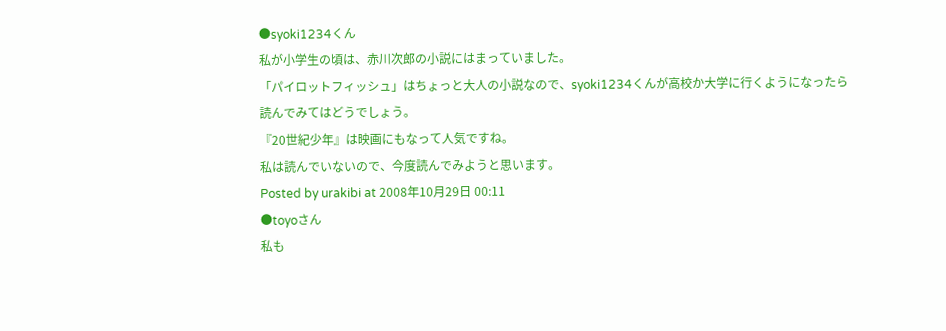●syoki1234くん
私が小学生の頃は、赤川次郎の小説にはまっていました。
「パイロットフィッシュ」はちょっと大人の小説なので、syoki1234くんが高校か大学に行くようになったら
読んでみてはどうでしょう。
『20世紀少年』は映画にもなって人気ですね。
私は読んでいないので、今度読んでみようと思います。
Posted by urakibi at 2008年10月29日 00:11
●toyoさん
私も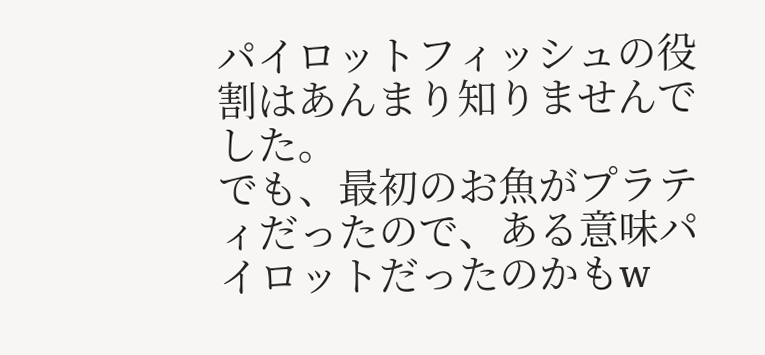パイロットフィッシュの役割はあんまり知りませんでした。
でも、最初のお魚がプラティだったので、ある意味パイロットだったのかもw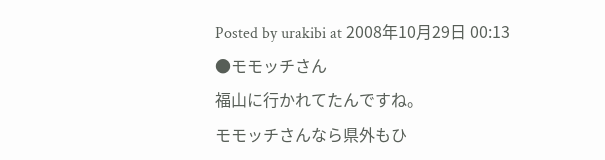Posted by urakibi at 2008年10月29日 00:13
●モモッチさん
福山に行かれてたんですね。
モモッチさんなら県外もひ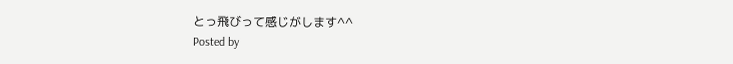とっ飛びって感じがします^^
Posted by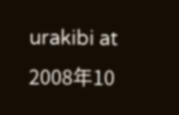urakibi at 2008年10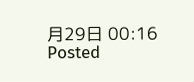月29日 00:16
Posted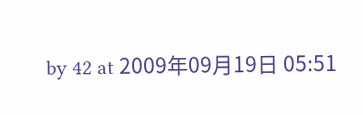by 42 at 2009年09月19日 05:51